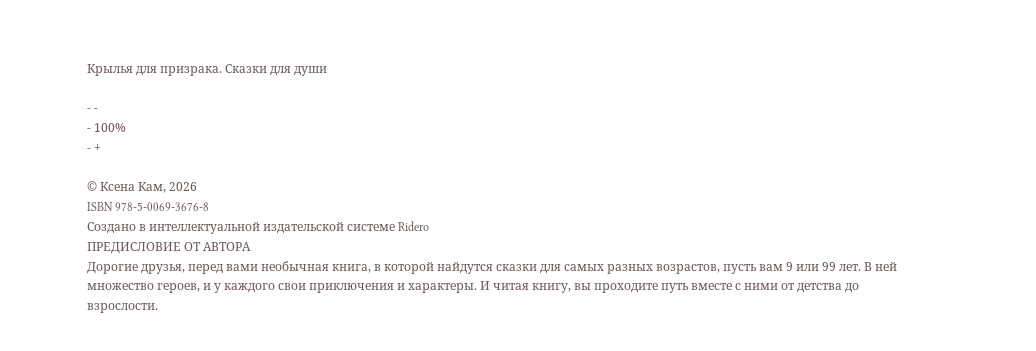Крылья для призрака. Сказки для души

- -
- 100%
- +

© Ксена Кам, 2026
ISBN 978-5-0069-3676-8
Создано в интеллектуальной издательской системе Ridero
ПРЕДИСЛОВИЕ ОТ АВТОРА
Дорогие друзья, перед вами необычная книга, в которой найдутся сказки для самых разных возрастов, пусть вам 9 или 99 лет. В ней множество героев, и у каждого свои приключения и характеры. И читая книгу, вы проходите путь вместе с ними от детства до взрослости.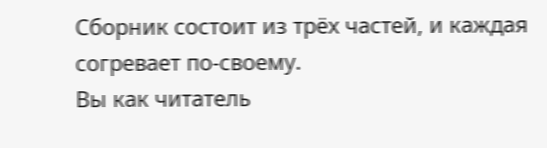Сборник состоит из трёх частей, и каждая согревает по-своему.
Вы как читатель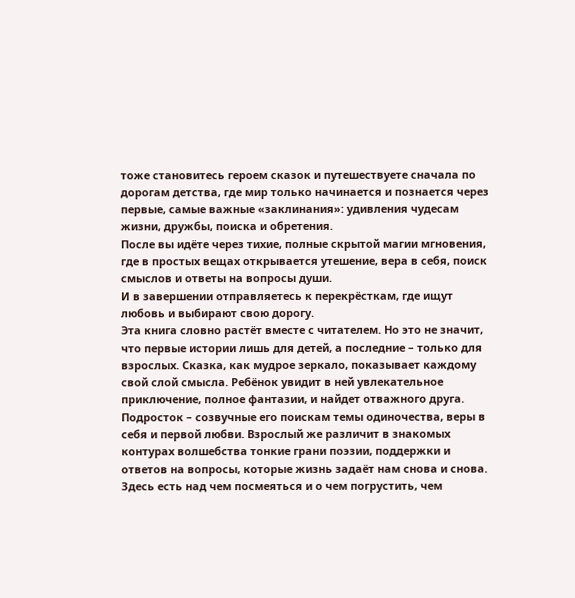тоже становитесь героем сказок и путешествуете сначала по дорогам детства, где мир только начинается и познается через первые, самые важные «заклинания»: удивления чудесам жизни, дружбы, поиска и обретения.
После вы идёте через тихие, полные скрытой магии мгновения, где в простых вещах открывается утешение, вера в себя, поиск смыслов и ответы на вопросы души.
И в завершении отправляетесь к перекрёсткам, где ищут любовь и выбирают свою дорогу.
Эта книга словно растёт вместе с читателем. Но это не значит, что первые истории лишь для детей, а последние – только для взрослых. Сказка, как мудрое зеркало, показывает каждому свой слой смысла. Ребёнок увидит в ней увлекательное приключение, полное фантазии, и найдет отважного друга. Подросток – созвучные его поискам темы одиночества, веры в себя и первой любви. Взрослый же различит в знакомых контурах волшебства тонкие грани поэзии, поддержки и ответов на вопросы, которые жизнь задаёт нам снова и снова.
Здесь есть над чем посмеяться и о чем погрустить, чем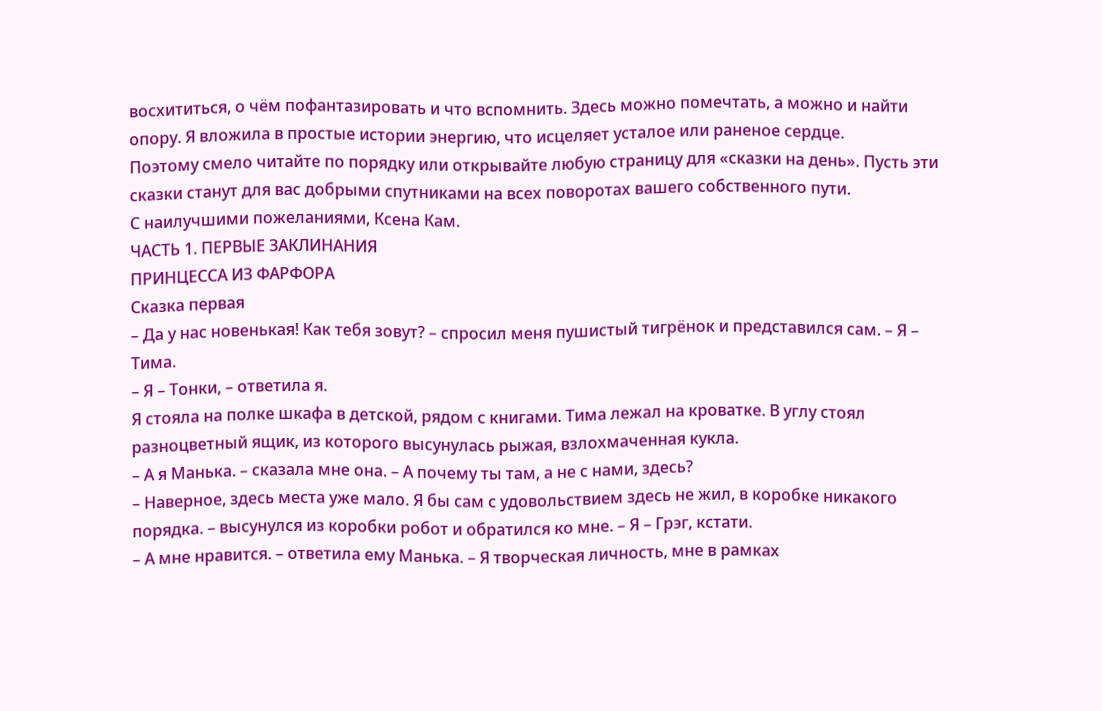восхититься, о чём пофантазировать и что вспомнить. Здесь можно помечтать, а можно и найти опору. Я вложила в простые истории энергию, что исцеляет усталое или раненое сердце.
Поэтому смело читайте по порядку или открывайте любую страницу для «сказки на день». Пусть эти сказки станут для вас добрыми спутниками на всех поворотах вашего собственного пути.
С наилучшими пожеланиями, Ксена Кам.
ЧАСТЬ 1. ПЕРВЫЕ ЗАКЛИНАНИЯ
ПРИНЦЕССА ИЗ ФАРФОРА
Сказка первая
– Да у нас новенькая! Как тебя зовут? – спросил меня пушистый тигрёнок и представился сам. – Я – Тима.
– Я – Тонки, – ответила я.
Я стояла на полке шкафа в детской, рядом с книгами. Тима лежал на кроватке. В углу стоял разноцветный ящик, из которого высунулась рыжая, взлохмаченная кукла.
– А я Манька. – сказала мне она. – А почему ты там, а не с нами, здесь?
– Наверное, здесь места уже мало. Я бы сам с удовольствием здесь не жил, в коробке никакого порядка. – высунулся из коробки робот и обратился ко мне. – Я – Грэг, кстати.
– А мне нравится. – ответила ему Манька. – Я творческая личность, мне в рамках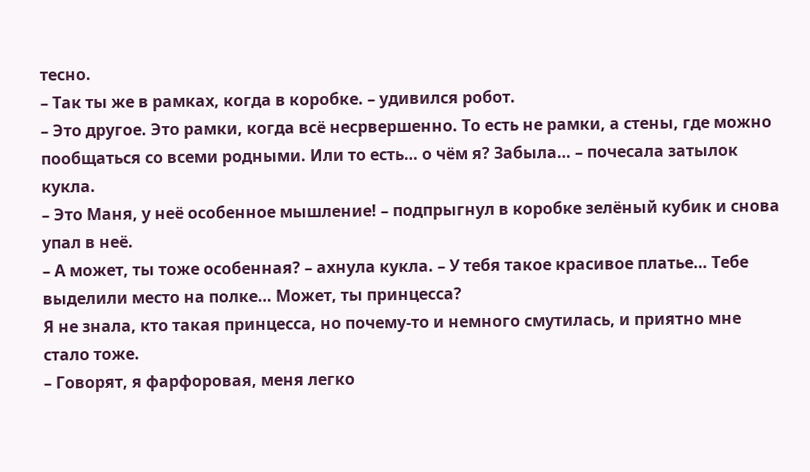тесно.
– Так ты же в рамках, когда в коробке. – удивился робот.
– Это другое. Это рамки, когда всё несрвершенно. То есть не рамки, а стены, где можно пообщаться со всеми родными. Или то есть… о чём я? Забыла… – почесала затылок кукла.
– Это Маня, у неё особенное мышление! – подпрыгнул в коробке зелёный кубик и снова упал в неё.
– А может, ты тоже особенная? – ахнула кукла. – У тебя такое красивое платье… Тебе выделили место на полке… Может, ты принцесса?
Я не знала, кто такая принцесса, но почему-то и немного смутилась, и приятно мне стало тоже.
– Говорят, я фарфоровая, меня легко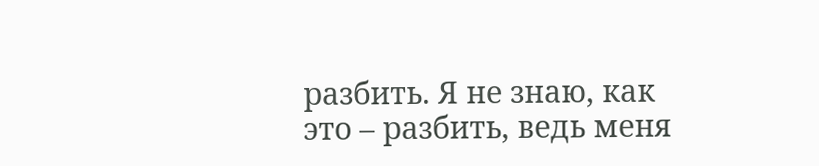разбить. Я не знаю, как это – разбить, ведь меня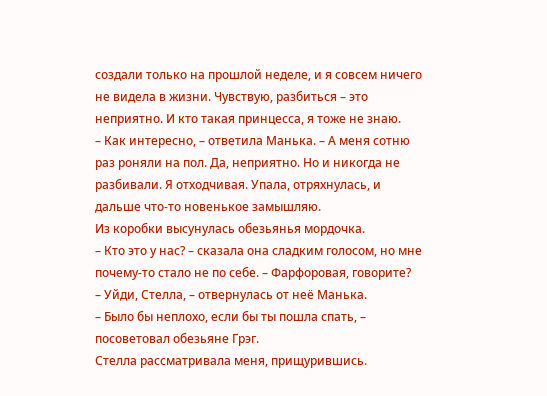создали только на прошлой неделе, и я совсем ничего не видела в жизни. Чувствую, разбиться – это неприятно. И кто такая принцесса, я тоже не знаю.
– Как интересно, – ответила Манька. – А меня сотню раз роняли на пол. Да, неприятно. Но и никогда не разбивали. Я отходчивая. Упала, отряхнулась, и дальше что-то новенькое замышляю.
Из коробки высунулась обезьянья мордочка.
– Кто это у нас? – сказала она сладким голосом, но мне почему-то стало не по себе. – Фарфоровая, говорите?
– Уйди, Стелла, – отвернулась от неё Манька.
– Было бы неплохо, если бы ты пошла спать, – посоветовал обезьяне Грэг.
Стелла рассматривала меня, прищурившись.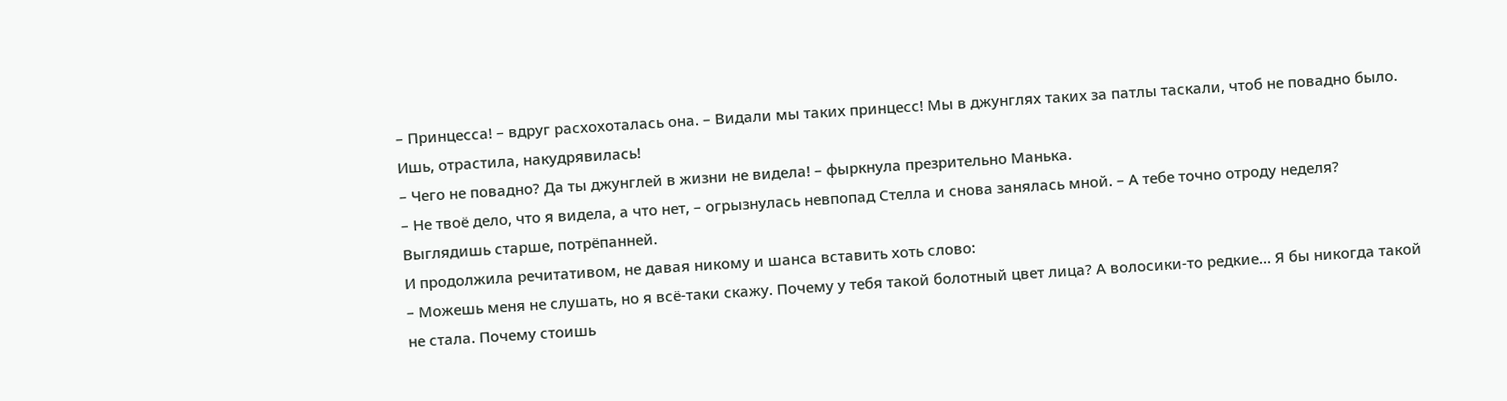– Принцесса! – вдруг расхохоталась она. – Видали мы таких принцесс! Мы в джунглях таких за патлы таскали, чтоб не повадно было. Ишь, отрастила, накудрявилась!
– Чего не повадно? Да ты джунглей в жизни не видела! – фыркнула презрительно Манька.
– Не твоё дело, что я видела, а что нет, – огрызнулась невпопад Стелла и снова занялась мной. – А тебе точно отроду неделя? Выглядишь старше, потрёпанней.
И продолжила речитативом, не давая никому и шанса вставить хоть слово:
– Можешь меня не слушать, но я всё-таки скажу. Почему у тебя такой болотный цвет лица? А волосики-то редкие… Я бы никогда такой не стала. Почему стоишь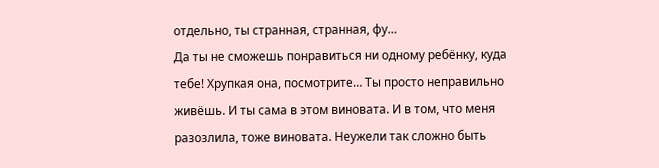отдельно, ты странная, странная, фу…
Да ты не сможешь понравиться ни одному ребёнку, куда тебе! Хрупкая она, посмотрите… Ты просто неправильно живёшь. И ты сама в этом виновата. И в том, что меня разозлила, тоже виновата. Неужели так сложно быть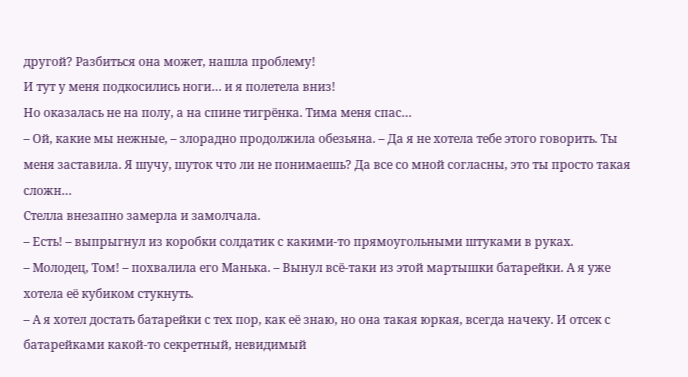другой? Разбиться она может, нашла проблему!
И тут у меня подкосились ноги… и я полетела вниз!
Но оказалась не на полу, а на спине тигрёнка. Тима меня спас…
– Ой, какие мы нежные, – злорадно продолжила обезьяна. – Да я не хотела тебе этого говорить. Ты меня заставила. Я шучу, шуток что ли не понимаешь? Да все со мной согласны, это ты просто такая сложн…
Стелла внезапно замерла и замолчала.
– Есть! – выпрыгнул из коробки солдатик с какими-то прямоугольными штуками в руках.
– Молодец, Том! – похвалила его Манька. – Вынул всё-таки из этой мартышки батарейки. А я уже хотела её кубиком стукнуть.
– А я хотел достать батарейки с тех пор, как её знаю, но она такая юркая, всегда начеку. И отсек с батарейками какой-то секретный, невидимый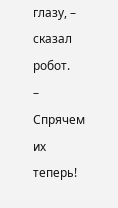глазу, – сказал робот.
– Спрячем их теперь!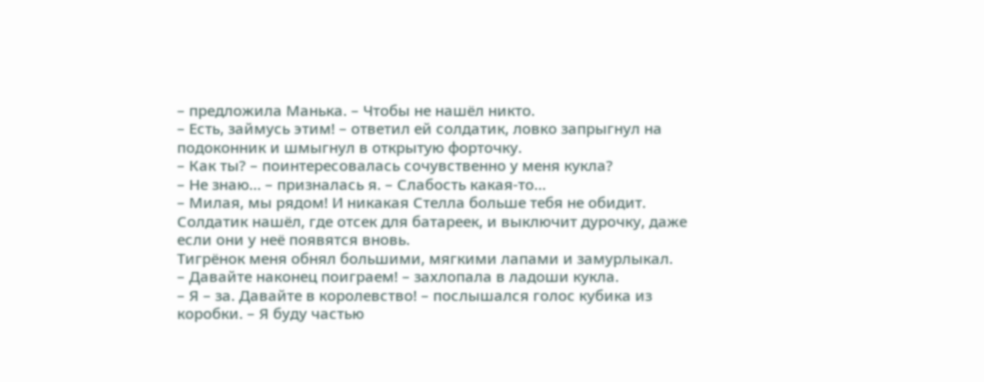– предложила Манька. – Чтобы не нашёл никто.
– Есть, займусь этим! – ответил ей солдатик, ловко запрыгнул на подоконник и шмыгнул в открытую форточку.
– Как ты? – поинтересовалась сочувственно у меня кукла?
– Не знаю… – призналась я. – Слабость какая-то…
– Милая, мы рядом! И никакая Стелла больше тебя не обидит. Солдатик нашёл, где отсек для батареек, и выключит дурочку, даже если они у неё появятся вновь.
Тигрёнок меня обнял большими, мягкими лапами и замурлыкал.
– Давайте наконец поиграем! – захлопала в ладоши кукла.
– Я – за. Давайте в королевство! – послышался голос кубика из коробки. – Я буду частью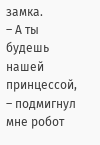замка.
– А ты будешь нашей принцессой, – подмигнул мне робот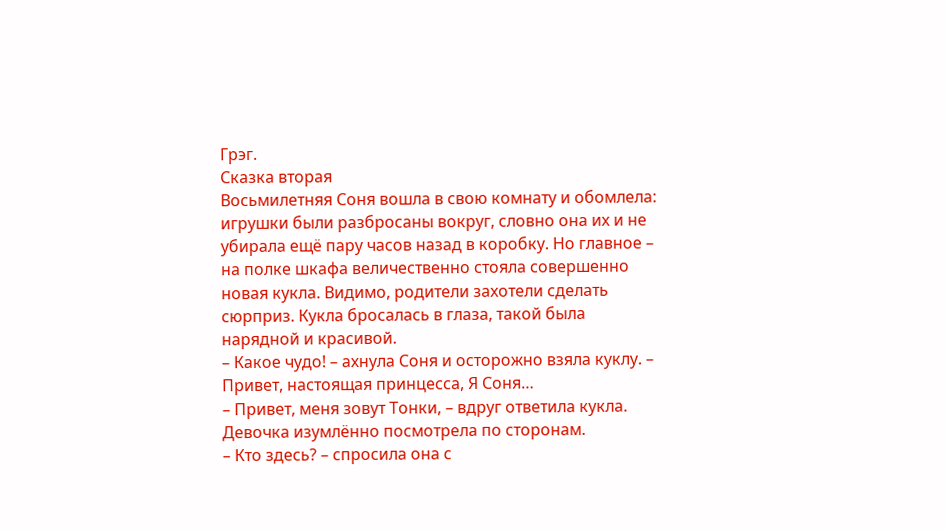Грэг.
Сказка вторая
Восьмилетняя Соня вошла в свою комнату и обомлела: игрушки были разбросаны вокруг, словно она их и не убирала ещё пару часов назад в коробку. Но главное – на полке шкафа величественно стояла совершенно новая кукла. Видимо, родители захотели сделать сюрприз. Кукла бросалась в глаза, такой была нарядной и красивой.
– Какое чудо! – ахнула Соня и осторожно взяла куклу. – Привет, настоящая принцесса, Я Соня…
– Привет, меня зовут Тонки, – вдруг ответила кукла.
Девочка изумлённо посмотрела по сторонам.
– Кто здесь? – спросила она с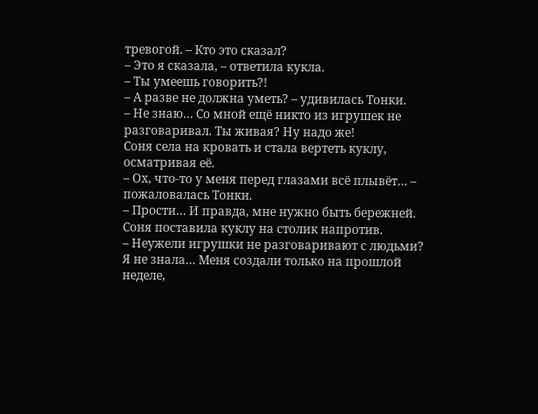тревогой. – Кто это сказал?
– Это я сказала, – ответила кукла.
– Ты умеешь говорить?!
– А разве не должна уметь? – удивилась Тонки.
– Не знаю… Со мной ещё никто из игрушек не разговаривал. Ты живая? Ну надо же!
Соня села на кровать и стала вертеть куклу, осматривая её.
– Ох, что-то у меня перед глазами всё плывёт… – пожаловалась Тонки.
– Прости… И правда, мне нужно быть бережней.
Соня поставила куклу на столик напротив.
– Неужели игрушки не разговаривают с людьми? Я не знала… Меня создали только на прошлой неделе,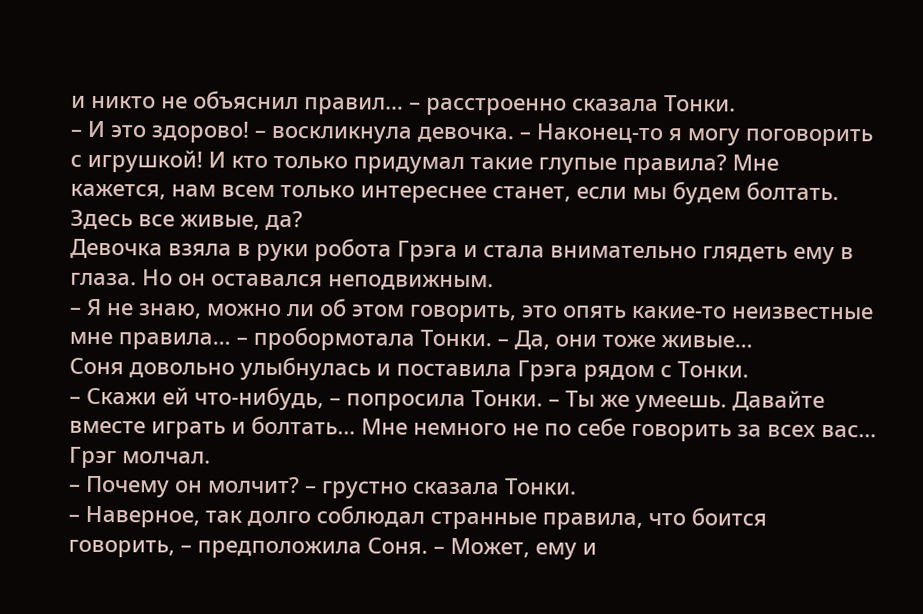и никто не объяснил правил… – расстроенно сказала Тонки.
– И это здорово! – воскликнула девочка. – Наконец-то я могу поговорить с игрушкой! И кто только придумал такие глупые правила? Мне кажется, нам всем только интереснее станет, если мы будем болтать. Здесь все живые, да?
Девочка взяла в руки робота Грэга и стала внимательно глядеть ему в глаза. Но он оставался неподвижным.
– Я не знаю, можно ли об этом говорить, это опять какие-то неизвестные мне правила… – пробормотала Тонки. – Да, они тоже живые…
Соня довольно улыбнулась и поставила Грэга рядом с Тонки.
– Скажи ей что-нибудь, – попросила Тонки. – Ты же умеешь. Давайте вместе играть и болтать… Мне немного не по себе говорить за всех вас…
Грэг молчал.
– Почему он молчит? – грустно сказала Тонки.
– Наверное, так долго соблюдал странные правила, что боится говорить, – предположила Соня. – Может, ему и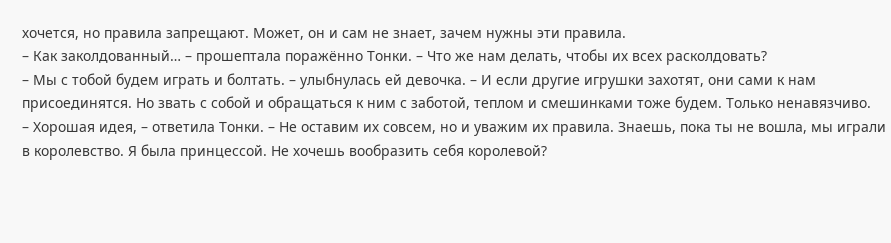хочется, но правила запрещают. Может, он и сам не знает, зачем нужны эти правила.
– Как заколдованный… – прошептала поражённо Тонки. – Что же нам делать, чтобы их всех расколдовать?
– Мы с тобой будем играть и болтать. – улыбнулась ей девочка. – И если другие игрушки захотят, они сами к нам присоединятся. Но звать с собой и обращаться к ним с заботой, теплом и смешинками тоже будем. Только ненавязчиво.
– Хорошая идея, – ответила Тонки. – Не оставим их совсем, но и уважим их правила. Знаешь, пока ты не вошла, мы играли в королевство. Я была принцессой. Не хочешь вообразить себя королевой?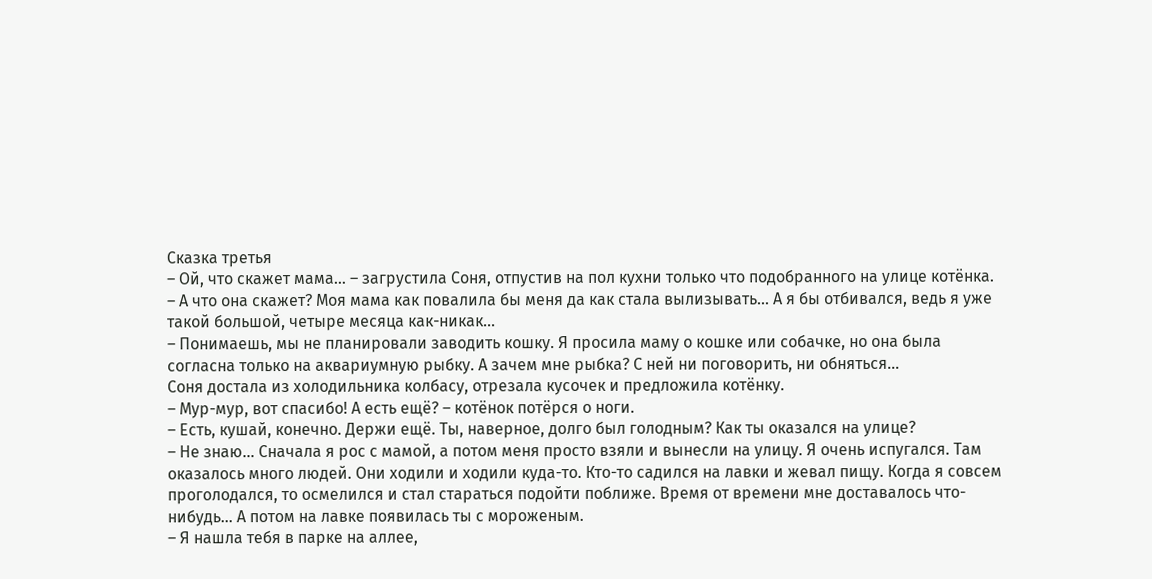Сказка третья
– Ой, что скажет мама… – загрустила Соня, отпустив на пол кухни только что подобранного на улице котёнка.
– А что она скажет? Моя мама как повалила бы меня да как стала вылизывать… А я бы отбивался, ведь я уже такой большой, четыре месяца как-никак…
– Понимаешь, мы не планировали заводить кошку. Я просила маму о кошке или собачке, но она была согласна только на аквариумную рыбку. А зачем мне рыбка? С ней ни поговорить, ни обняться…
Соня достала из холодильника колбасу, отрезала кусочек и предложила котёнку.
– Мур-мур, вот спасибо! А есть ещё? – котёнок потёрся о ноги.
– Есть, кушай, конечно. Держи ещё. Ты, наверное, долго был голодным? Как ты оказался на улице?
– Не знаю… Сначала я рос с мамой, а потом меня просто взяли и вынесли на улицу. Я очень испугался. Там оказалось много людей. Они ходили и ходили куда-то. Кто-то садился на лавки и жевал пищу. Когда я совсем проголодался, то осмелился и стал стараться подойти поближе. Время от времени мне доставалось что-нибудь… А потом на лавке появилась ты с мороженым.
– Я нашла тебя в парке на аллее,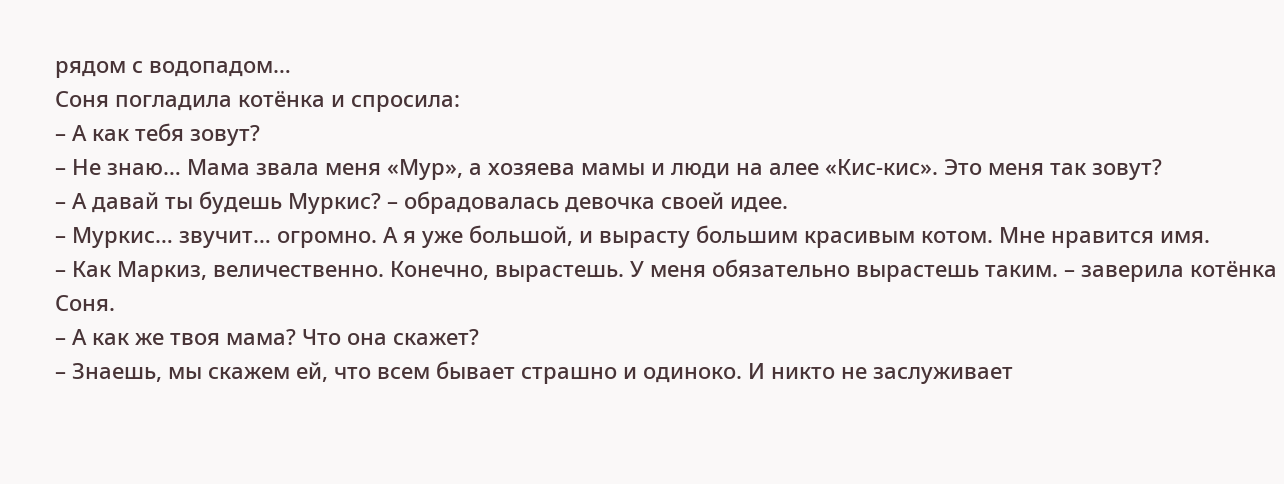рядом с водопадом…
Соня погладила котёнка и спросила:
– А как тебя зовут?
– Не знаю… Мама звала меня «Мур», а хозяева мамы и люди на алее «Кис-кис». Это меня так зовут?
– А давай ты будешь Муркис? – обрадовалась девочка своей идее.
– Муркис… звучит… огромно. А я уже большой, и вырасту большим красивым котом. Мне нравится имя.
– Как Маркиз, величественно. Конечно, вырастешь. У меня обязательно вырастешь таким. – заверила котёнка Соня.
– А как же твоя мама? Что она скажет?
– Знаешь, мы скажем ей, что всем бывает страшно и одиноко. И никто не заслуживает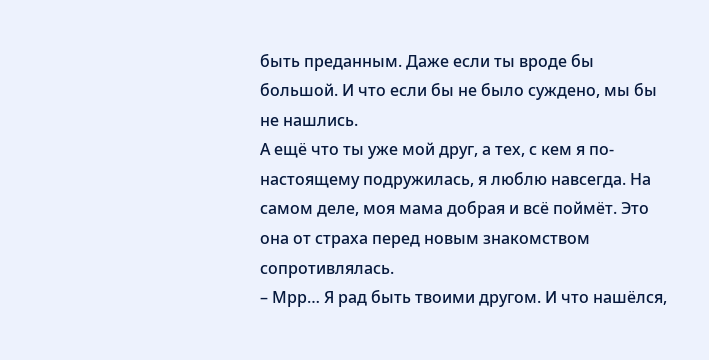быть преданным. Даже если ты вроде бы большой. И что если бы не было суждено, мы бы не нашлись.
А ещё что ты уже мой друг, а тех, с кем я по-настоящему подружилась, я люблю навсегда. На самом деле, моя мама добрая и всё поймёт. Это она от страха перед новым знакомством сопротивлялась.
– Мрр… Я рад быть твоими другом. И что нашёлся,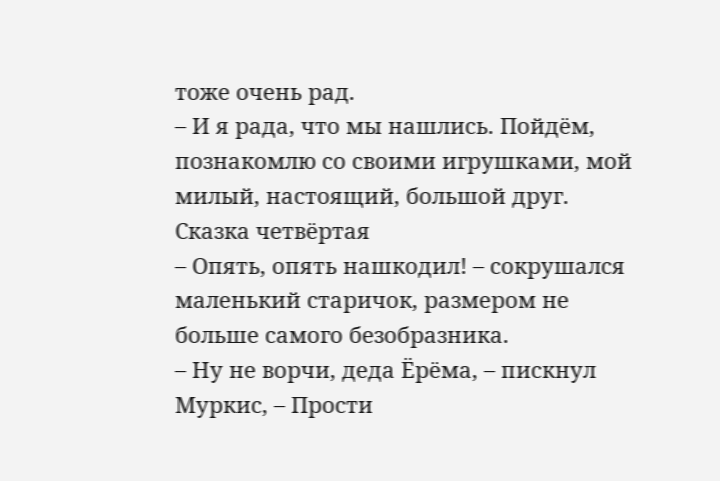тоже очень рад.
– И я рада, что мы нашлись. Пойдём, познакомлю со своими игрушками, мой милый, настоящий, большой друг.
Сказка четвёртая
– Опять, опять нашкодил! – сокрушался маленький старичок, размером не больше самого безобразника.
– Ну не ворчи, деда Ёрёма, – пискнул Муркис, – Прости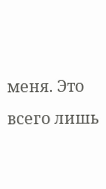меня. Это всего лишь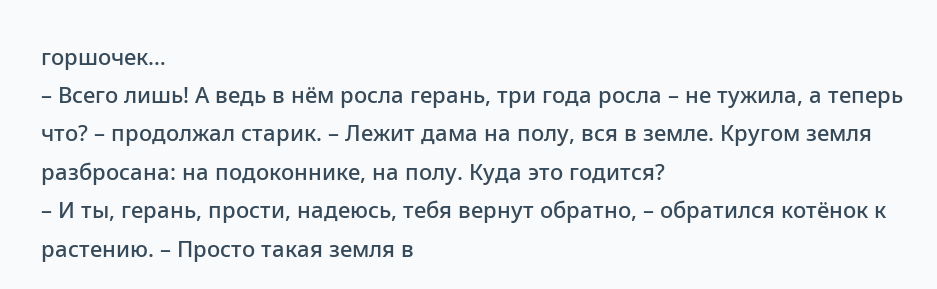горшочек…
– Всего лишь! А ведь в нём росла герань, три года росла – не тужила, а теперь что? – продолжал старик. – Лежит дама на полу, вся в земле. Кругом земля разбросана: на подоконнике, на полу. Куда это годится?
– И ты, герань, прости, надеюсь, тебя вернут обратно, – обратился котёнок к растению. – Просто такая земля в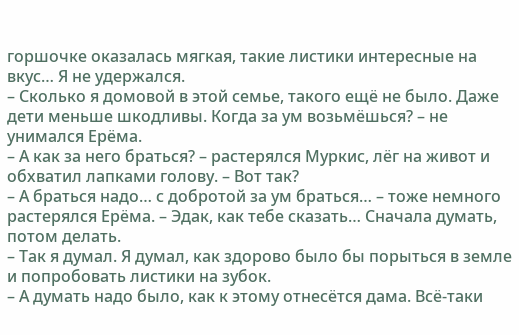горшочке оказалась мягкая, такие листики интересные на вкус… Я не удержался.
– Сколько я домовой в этой семье, такого ещё не было. Даже дети меньше шкодливы. Когда за ум возьмёшься? – не унимался Ерёма.
– А как за него браться? – растерялся Муркис, лёг на живот и обхватил лапками голову. – Вот так?
– А браться надо… с добротой за ум браться… – тоже немного растерялся Ерёма. – Эдак, как тебе сказать… Сначала думать, потом делать.
– Так я думал. Я думал, как здорово было бы порыться в земле и попробовать листики на зубок.
– А думать надо было, как к этому отнесётся дама. Всё-таки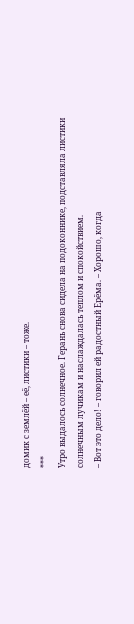домик с землёй – её, листики – тоже.
***
Утро выдалось солнечное. Герань снова сидела на подоконнике, подставляла листики солнечным лучикам и наслаждалась теплом и спокойствием.
– Вот это дело! – говорил ей радостный Ерёма. – Хорошо, когда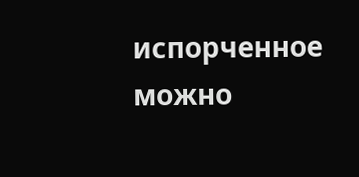испорченное можно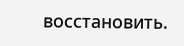восстановить.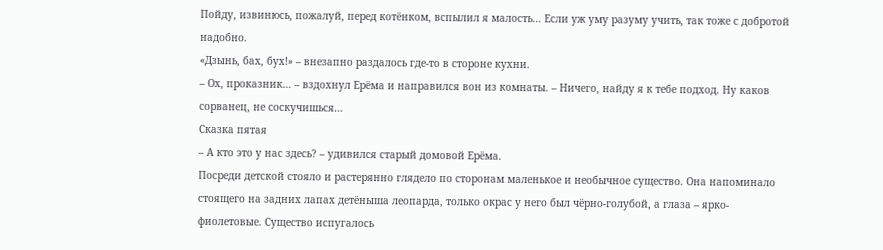Пойду, извинюсь, пожалуй, перед котёнком, вспылил я малость… Если уж уму разуму учить, так тоже с добротой надобно.
«Дзынь, бах, бух!» – внезапно раздалось где-то в стороне кухни.
– Ох, проказник… – вздохнул Ерёма и направился вон из комнаты. – Ничего, найду я к тебе подход. Ну каков сорванец, не соскучишься…
Сказка пятая
– А кто это у нас здесь? – удивился старый домовой Ерёма.
Посреди детской стояло и растерянно глядело по сторонам маленькое и необычное существо. Она напоминало стоящего на задних лапах детёныша леопарда, только окрас у него был чёрно-голубой, а глаза – ярко-фиолетовые. Существо испугалось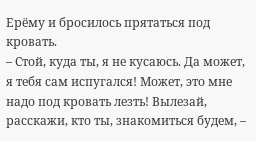Ерёму и бросилось прятаться под кровать.
– Стой, куда ты, я не кусаюсь. Да может, я тебя сам испугался! Может, это мне надо под кровать лезть! Вылезай, расскажи, кто ты, знакомиться будем, –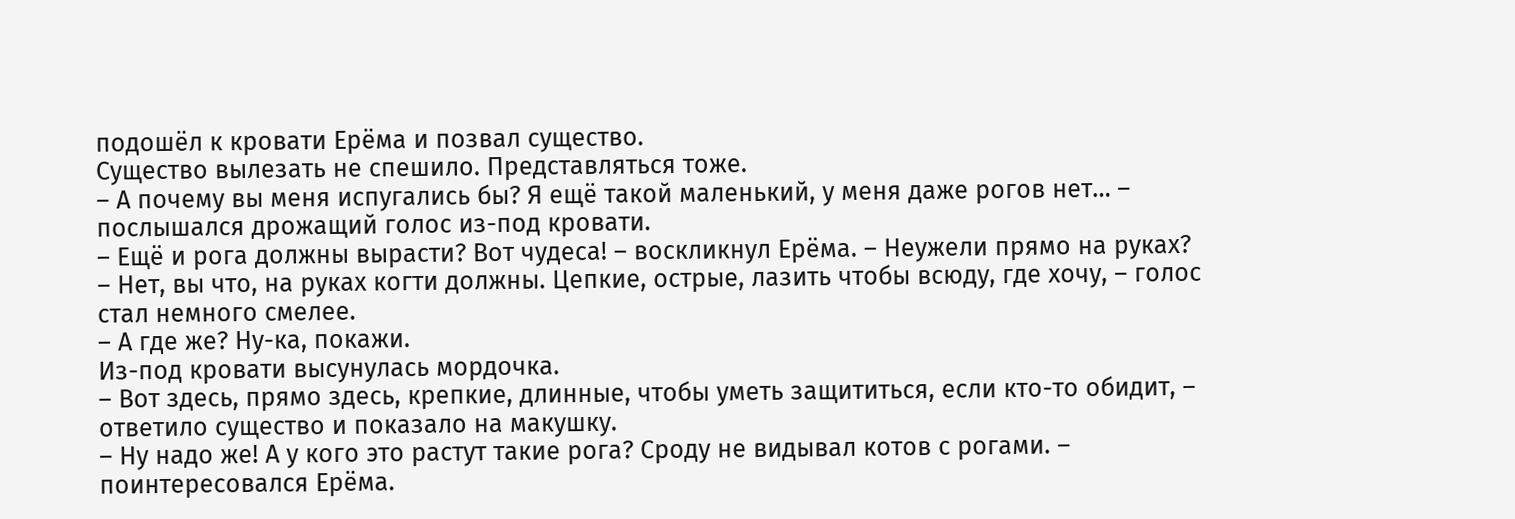подошёл к кровати Ерёма и позвал существо.
Существо вылезать не спешило. Представляться тоже.
– А почему вы меня испугались бы? Я ещё такой маленький, у меня даже рогов нет… – послышался дрожащий голос из-под кровати.
– Ещё и рога должны вырасти? Вот чудеса! – воскликнул Ерёма. – Неужели прямо на руках?
– Нет, вы что, на руках когти должны. Цепкие, острые, лазить чтобы всюду, где хочу, – голос стал немного смелее.
– А где же? Ну-ка, покажи.
Из-под кровати высунулась мордочка.
– Вот здесь, прямо здесь, крепкие, длинные, чтобы уметь защититься, если кто-то обидит, – ответило существо и показало на макушку.
– Ну надо же! А у кого это растут такие рога? Сроду не видывал котов с рогами. – поинтересовался Ерёма.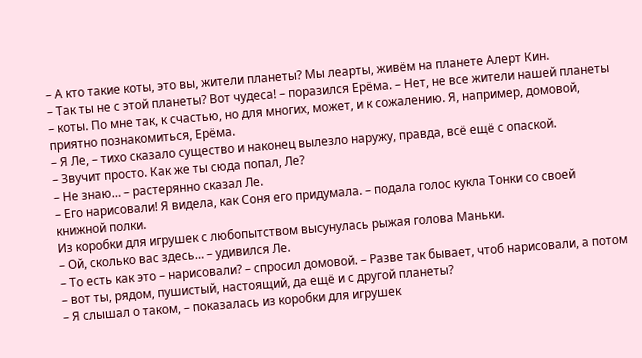– А кто такие коты, это вы, жители планеты? Мы леарты, живём на планете Алерт Кин.
– Так ты не с этой планеты? Вот чудеса! – поразился Ерёма. – Нет, не все жители нашей планеты – коты. По мне так, к счастью, но для многих, может, и к сожалению. Я, например, домовой, приятно познакомиться, Ерёма.
– Я Ле, – тихо сказало существо и наконец вылезло наружу, правда, всё ещё с опаской.
– Звучит просто. Как же ты сюда попал, Ле?
– Не знаю… – растерянно сказал Ле.
– Его нарисовали! Я видела, как Соня его придумала. – подала голос кукла Тонки со своей книжной полки.
Из коробки для игрушек с любопытством высунулась рыжая голова Маньки.
– Ой, сколько вас здесь… – удивился Ле.
– То есть как это – нарисовали? – спросил домовой. – Разве так бывает, чтоб нарисовали, а потом – вот ты, рядом, пушистый, настоящий, да ещё и с другой планеты?
– Я слышал о таком, – показалась из коробки для игрушек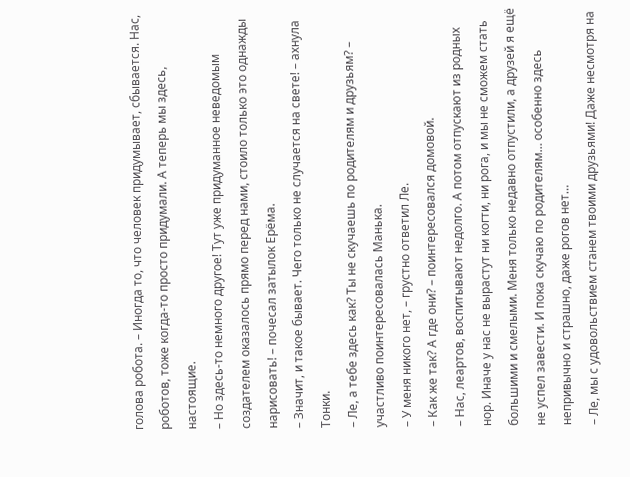голова робота. – Иногда то, что человек придумывает, сбывается. Нас, роботов, тоже когда-то просто придумали. А теперь мы здесь, настоящие.
– Но здесь-то немного другое! Тут уже придуманное неведомым создателем оказалось прямо перед нами, стоило только это однажды нарисовать! – почесал затылок Ерёма.
– Значит, и такое бывает. Чего только не случается на свете! – ахнула Тонки.
– Ле, а тебе здесь как? Ты не скучаешь по родителям и друзьям? – участливо поинтересовалась Манька.
– У меня никого нет, – грустно ответил Ле.
– Как же так? А где они? – поинтересовался домовой.
– Нас, леартов, воспитывают недолго. А потом отпускают из родных нор. Иначе у нас не вырастут ни когти, ни рога, и мы не сможем стать большими и смелыми. Меня только недавно отпустили, а друзей я ещё не успел завести. И пока скучаю по родителям… особенно здесь непривычно и страшно, даже рогов нет…
– Ле, мы с удовольствием станем твоими друзьями! Даже несмотря на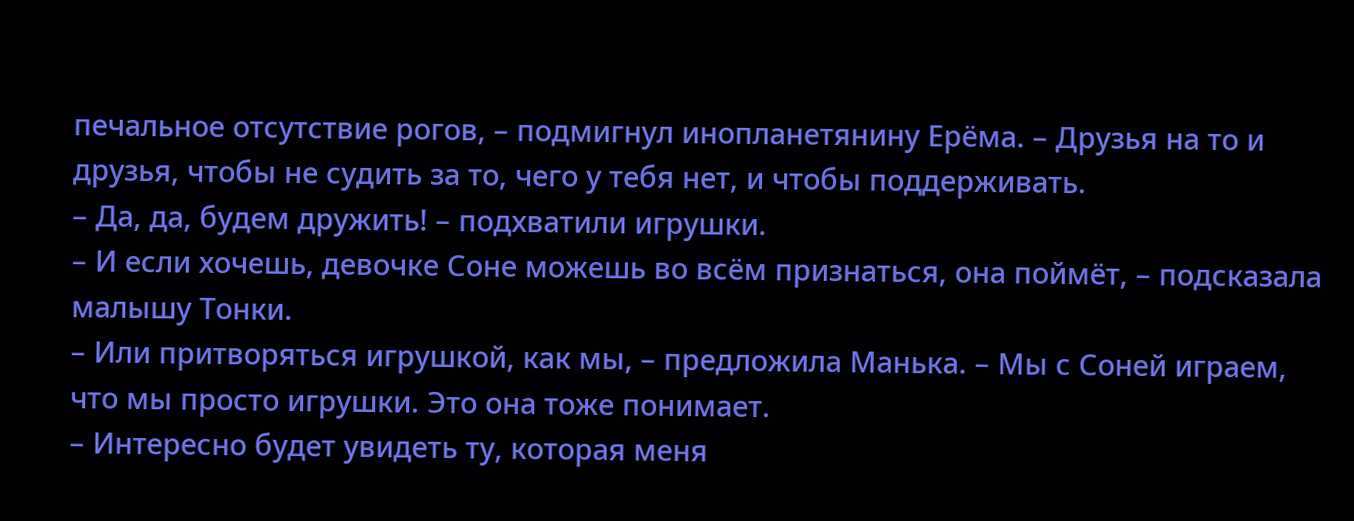печальное отсутствие рогов, – подмигнул инопланетянину Ерёма. – Друзья на то и друзья, чтобы не судить за то, чего у тебя нет, и чтобы поддерживать.
– Да, да, будем дружить! – подхватили игрушки.
– И если хочешь, девочке Соне можешь во всём признаться, она поймёт, – подсказала малышу Тонки.
– Или притворяться игрушкой, как мы, – предложила Манька. – Мы с Соней играем, что мы просто игрушки. Это она тоже понимает.
– Интересно будет увидеть ту, которая меня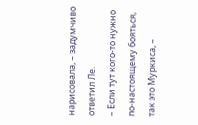нарисовала, – задумчиво ответил Ле.
– Если тут кого-то нужно по-настоящему бояться, так это Муркиса, –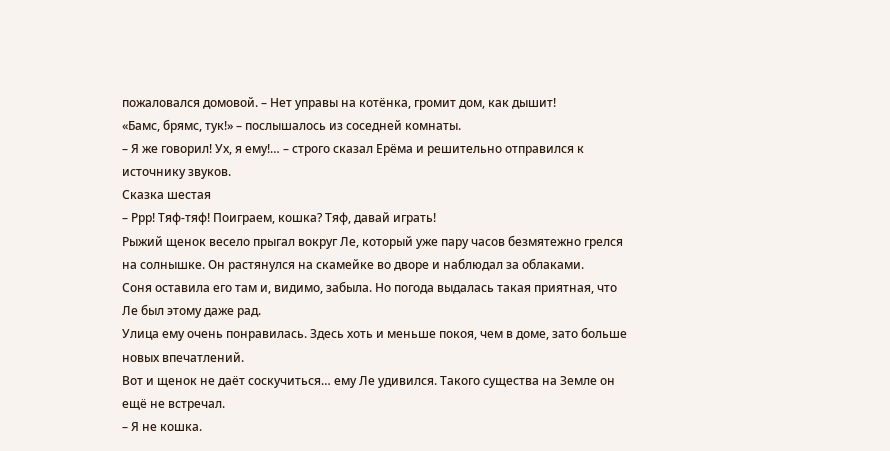пожаловался домовой. – Нет управы на котёнка, громит дом, как дышит!
«Бамс, брямс, тук!» – послышалось из соседней комнаты.
– Я же говорил! Ух, я ему!… – строго сказал Ерёма и решительно отправился к источнику звуков.
Сказка шестая
– Ррр! Тяф-тяф! Поиграем, кошка? Тяф, давай играть!
Рыжий щенок весело прыгал вокруг Ле, который уже пару часов безмятежно грелся на солнышке. Он растянулся на скамейке во дворе и наблюдал за облаками.
Соня оставила его там и, видимо, забыла. Но погода выдалась такая приятная, что Ле был этому даже рад.
Улица ему очень понравилась. Здесь хоть и меньше покоя, чем в доме, зато больше новых впечатлений.
Вот и щенок не даёт соскучиться… ему Ле удивился. Такого существа на Земле он ещё не встречал.
– Я не кошка.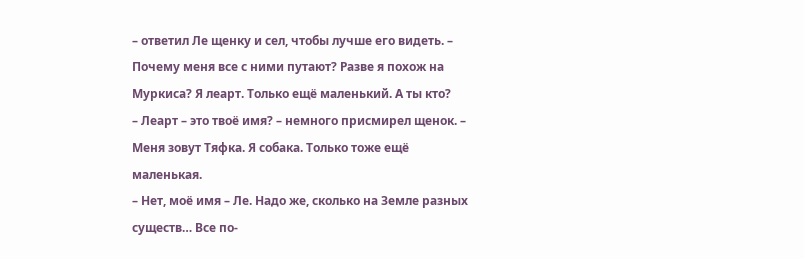– ответил Ле щенку и сел, чтобы лучше его видеть. – Почему меня все с ними путают? Разве я похож на Муркиса? Я леарт. Только ещё маленький. А ты кто?
– Леарт – это твоё имя? – немного присмирел щенок. – Меня зовут Тяфка. Я собака. Только тоже ещё маленькая.
– Нет, моё имя – Ле. Надо же, сколько на Земле разных существ… Все по-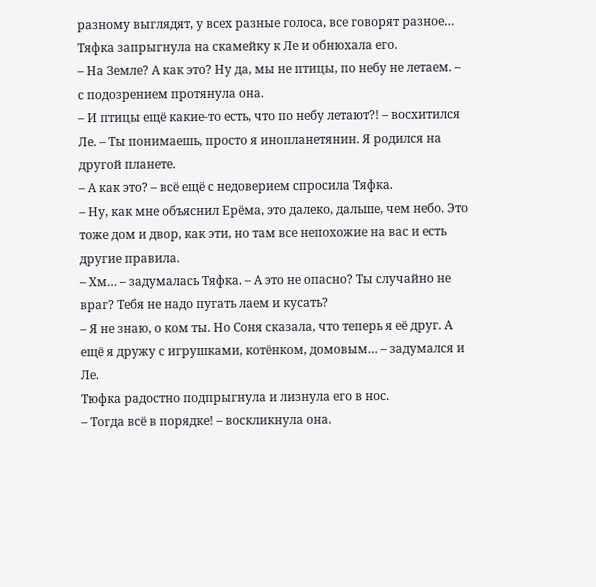разному выглядят, у всех разные голоса, все говорят разное…
Тяфка запрыгнула на скамейку к Ле и обнюхала его.
– На Земле? А как это? Ну да, мы не птицы, по небу не летаем. – с подозрением протянула она.
– И птицы ещё какие-то есть, что по небу летают?! – восхитился Ле. – Ты понимаешь, просто я инопланетянин. Я родился на другой планете.
– А как это? – всё ещё с недоверием спросила Тяфка.
– Ну, как мне объяснил Ерёма, это далеко, дальше, чем небо. Это тоже дом и двор, как эти, но там все непохожие на вас и есть другие правила.
– Хм… – задумалась Тяфка. – А это не опасно? Ты случайно не враг? Тебя не надо пугать лаем и кусать?
– Я не знаю, о ком ты. Но Соня сказала, что теперь я её друг. А ещё я дружу с игрушками, котёнком, домовым… – задумался и Ле.
Тюфка радостно подпрыгнула и лизнула его в нос.
– Тогда всё в порядке! – воскликнула она.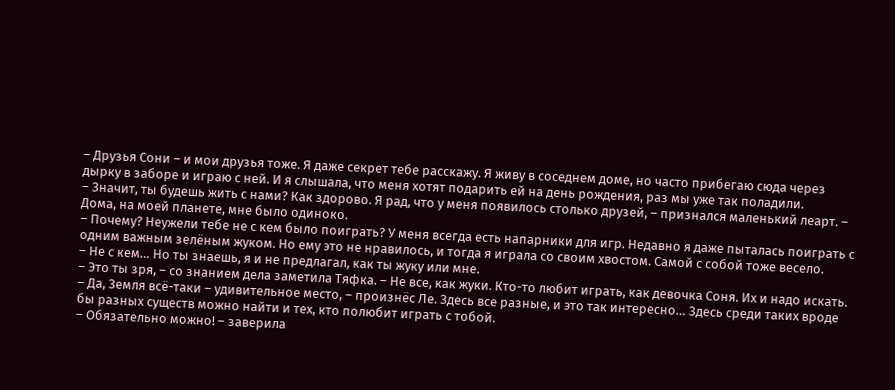– Друзья Сони – и мои друзья тоже. Я даже секрет тебе расскажу. Я живу в соседнем доме, но часто прибегаю сюда через дырку в заборе и играю с ней. И я слышала, что меня хотят подарить ей на день рождения, раз мы уже так поладили.
– Значит, ты будешь жить с нами? Как здорово. Я рад, что у меня появилось столько друзей, – признался маленький леарт. – Дома, на моей планете, мне было одиноко.
– Почему? Неужели тебе не с кем было поиграть? У меня всегда есть напарники для игр. Недавно я даже пыталась поиграть с одним важным зелёным жуком. Но ему это не нравилось, и тогда я играла со своим хвостом. Самой с собой тоже весело.
– Не с кем… Но ты знаешь, я и не предлагал, как ты жуку или мне.
– Это ты зря, – со знанием дела заметила Тяфка. – Не все, как жуки. Кто-то любит играть, как девочка Соня. Их и надо искать.
– Да, Земля всё-таки – удивительное место, – произнёс Ле. Здесь все разные, и это так интересно… Здесь среди таких вроде бы разных существ можно найти и тех, кто полюбит играть с тобой.
– Обязательно можно! – заверила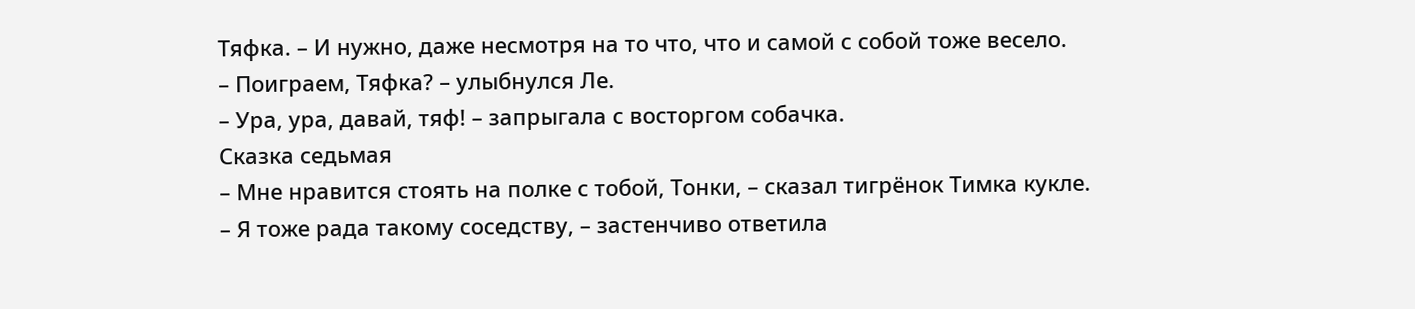Тяфка. – И нужно, даже несмотря на то что, что и самой с собой тоже весело.
– Поиграем, Тяфка? – улыбнулся Ле.
– Ура, ура, давай, тяф! – запрыгала с восторгом собачка.
Сказка седьмая
– Мне нравится стоять на полке с тобой, Тонки, – сказал тигрёнок Тимка кукле.
– Я тоже рада такому соседству, – застенчиво ответила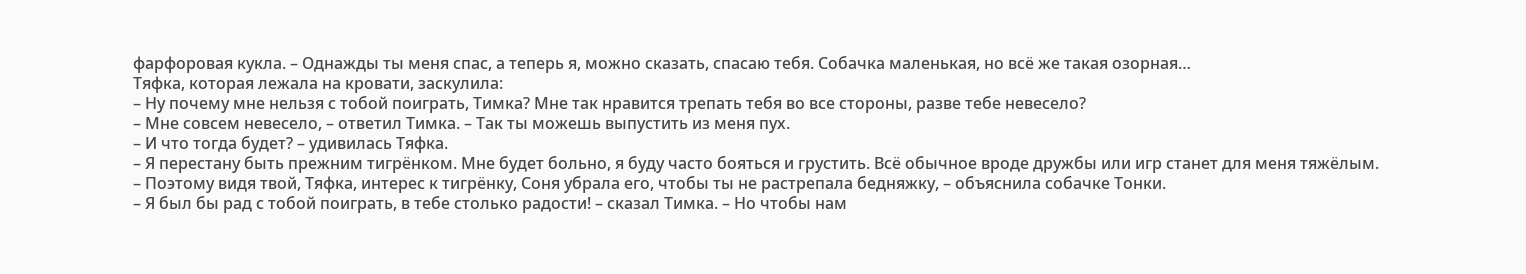фарфоровая кукла. – Однажды ты меня спас, а теперь я, можно сказать, спасаю тебя. Собачка маленькая, но всё же такая озорная…
Тяфка, которая лежала на кровати, заскулила:
– Ну почему мне нельзя с тобой поиграть, Тимка? Мне так нравится трепать тебя во все стороны, разве тебе невесело?
– Мне совсем невесело, – ответил Тимка. – Так ты можешь выпустить из меня пух.
– И что тогда будет? – удивилась Тяфка.
– Я перестану быть прежним тигрёнком. Мне будет больно, я буду часто бояться и грустить. Всё обычное вроде дружбы или игр станет для меня тяжёлым.
– Поэтому видя твой, Тяфка, интерес к тигрёнку, Соня убрала его, чтобы ты не растрепала бедняжку, – объяснила собачке Тонки.
– Я был бы рад с тобой поиграть, в тебе столько радости! – сказал Тимка. – Но чтобы нам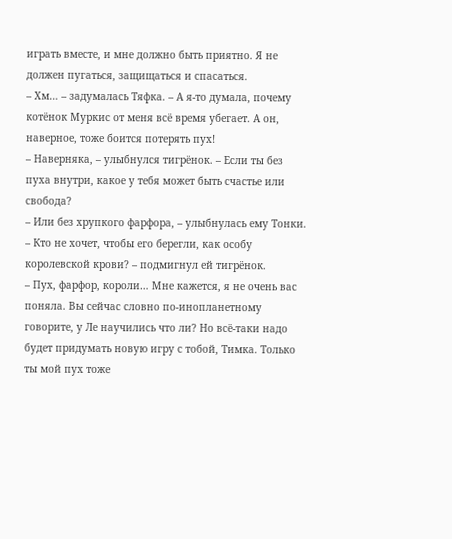играть вместе, и мне должно быть приятно. Я не должен пугаться, защищаться и спасаться.
– Хм… – задумалась Тяфка. – А я-то думала, почему котёнок Муркис от меня всё время убегает. А он, наверное, тоже боится потерять пух!
– Наверняка, – улыбнулся тигрёнок. – Если ты без пуха внутри, какое у тебя может быть счастье или свобода?
– Или без хрупкого фарфора, – улыбнулась ему Тонки.
– Кто не хочет, чтобы его берегли, как особу королевской крови? – подмигнул ей тигрёнок.
– Пух, фарфор, короли… Мне кажется, я не очень вас поняла. Вы сейчас словно по-инопланетному говорите, у Ле научились что ли? Но всё-таки надо будет придумать новую игру с тобой, Тимка. Только ты мой пух тоже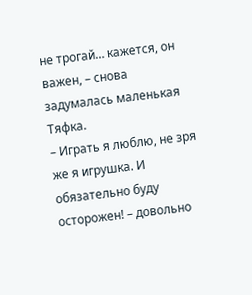не трогай… кажется, он важен, – снова задумалась маленькая Тяфка.
– Играть я люблю, не зря же я игрушка. И обязательно буду осторожен! – довольно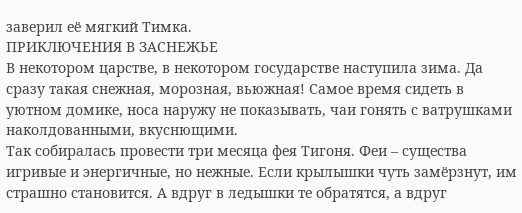заверил её мягкий Тимка.
ПРИКЛЮЧЕНИЯ В ЗАСНЕЖЬЕ
В некотором царстве, в некотором государстве наступила зима. Да сразу такая снежная, морозная, вьюжная! Самое время сидеть в уютном домике, носа наружу не показывать, чаи гонять с ватрушками наколдованными, вкуснющими.
Так собиралась провести три месяца фея Тигоня. Феи – существа игривые и энергичные, но нежные. Если крылышки чуть замёрзнут, им страшно становится. А вдруг в ледышки те обратятся, а вдруг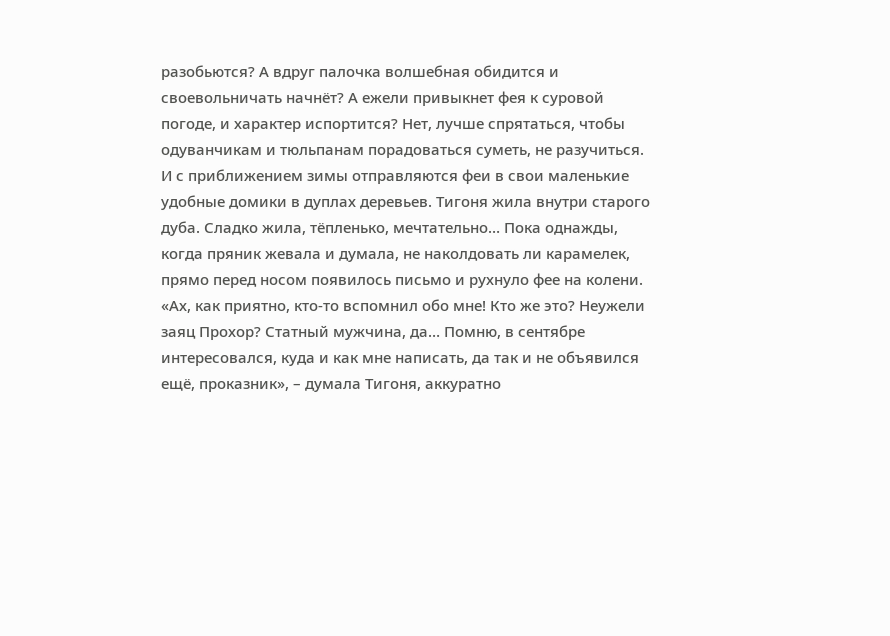разобьются? А вдруг палочка волшебная обидится и своевольничать начнёт? А ежели привыкнет фея к суровой погоде, и характер испортится? Нет, лучше спрятаться, чтобы одуванчикам и тюльпанам порадоваться суметь, не разучиться.
И с приближением зимы отправляются феи в свои маленькие удобные домики в дуплах деревьев. Тигоня жила внутри старого дуба. Сладко жила, тёпленько, мечтательно… Пока однажды, когда пряник жевала и думала, не наколдовать ли карамелек, прямо перед носом появилось письмо и рухнуло фее на колени.
«Ах, как приятно, кто-то вспомнил обо мне! Кто же это? Неужели заяц Прохор? Статный мужчина, да… Помню, в сентябре интересовался, куда и как мне написать, да так и не объявился ещё, проказник», – думала Тигоня, аккуратно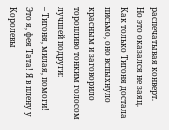распечатывая конверт.
Но это оказался не заяц. Как только Тигоня достала письмо, оно вспыхнуло красным и заговорило торопливо тонким голосом лучшей подруги:
– Тигоня, милая, помоги! Это я, фея Тата! Я в плену у Королевы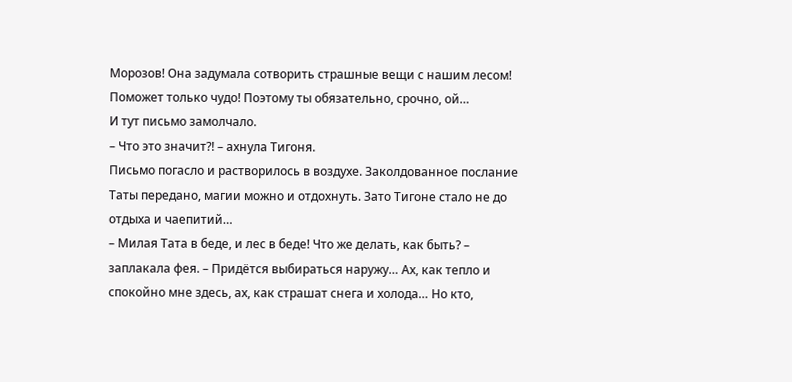Морозов! Она задумала сотворить страшные вещи с нашим лесом! Поможет только чудо! Поэтому ты обязательно, срочно, ой…
И тут письмо замолчало.
– Что это значит?! – ахнула Тигоня.
Письмо погасло и растворилось в воздухе. Заколдованное послание Таты передано, магии можно и отдохнуть. Зато Тигоне стало не до отдыха и чаепитий…
– Милая Тата в беде, и лес в беде! Что же делать, как быть? – заплакала фея. – Придётся выбираться наружу… Ах, как тепло и спокойно мне здесь, ах, как страшат снега и холода… Но кто,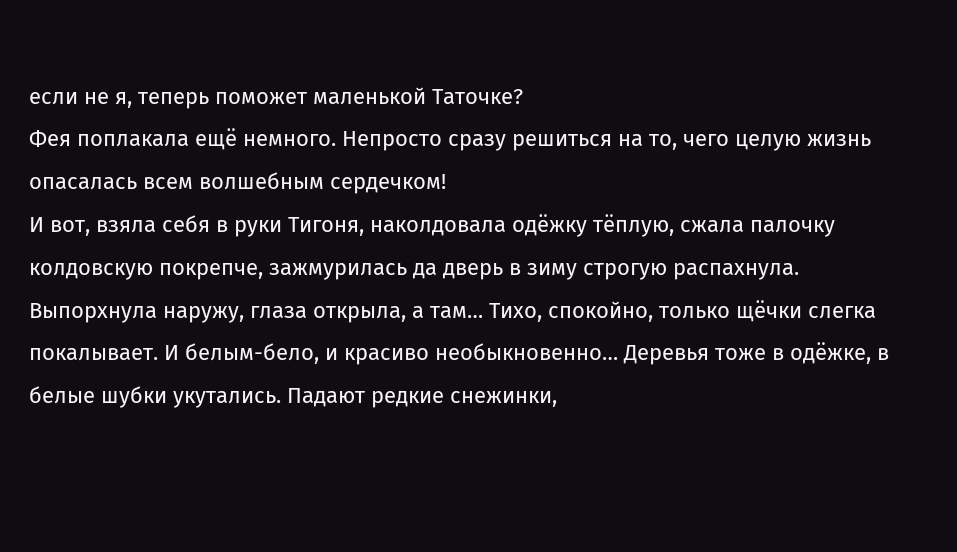если не я, теперь поможет маленькой Таточке?
Фея поплакала ещё немного. Непросто сразу решиться на то, чего целую жизнь опасалась всем волшебным сердечком!
И вот, взяла себя в руки Тигоня, наколдовала одёжку тёплую, сжала палочку колдовскую покрепче, зажмурилась да дверь в зиму строгую распахнула.
Выпорхнула наружу, глаза открыла, а там… Тихо, спокойно, только щёчки слегка покалывает. И белым-бело, и красиво необыкновенно… Деревья тоже в одёжке, в белые шубки укутались. Падают редкие снежинки,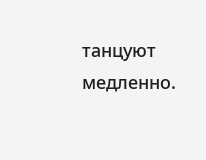танцуют медленно.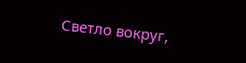Светло вокруг,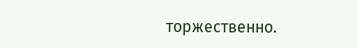торжественно.